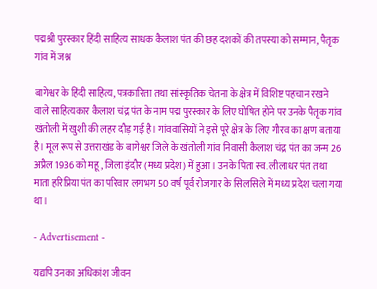पद्मश्री पुरस्कार हिंदी साहित्य साधक कैलाश पंत की छह दशकों की तपस्या को सम्मान, पैतृक गांव में जश्न

बागेश्वर के हिंदी साहित्य, पत्रकारिता तथा सांस्कृतिक चेतना के क्षेत्र में विशिष्ट पहचान रखने वाले साहित्यकार कैलाश चंद्र पंत के नाम पद्म पुरस्कार के लिए घोषित होने पर उनके पैतृक गांव खंतोली में खुशी की लहर दौड़ गई है। गांववासियों ने इसे पूरे क्षेत्र के लिए गौरव का क्षण बताया है। मूल रूप से उत्तराखंड के बागेश्वर जिले के खंतोली गांव निवासी कैलाश चंद्र पंत का जन्म 26 अप्रैल 1936 को महू, जिला इंदौर (मध्य प्रदेश) में हुआ। उनके पिता स्व. लीलाधर पंत तथा माता हरिप्रिया पंत का परिवार लगभग 50 वर्ष पूर्व रोजगार के सिलसिले में मध्य प्रदेश चला गया था।

- Advertisement -

यद्यपि उनका अधिकांश जीवन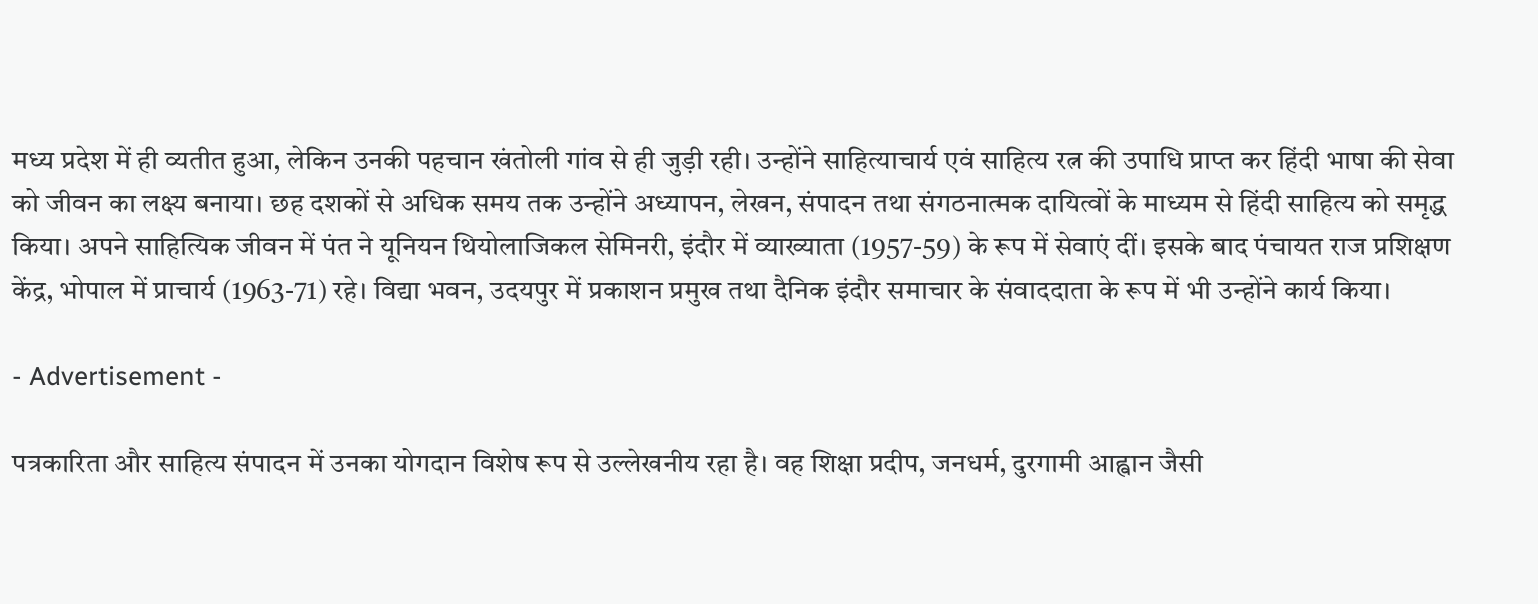मध्य प्रदेश में ही व्यतीत हुआ, लेकिन उनकी पहचान खंतोली गांव से ही जुड़ी रही। उन्होंने साहित्याचार्य एवं साहित्य रत्न की उपाधि प्राप्त कर हिंदी भाषा की सेवा को जीवन का लक्ष्य बनाया। छह दशकों से अधिक समय तक उन्होंने अध्यापन, लेखन, संपादन तथा संगठनात्मक दायित्वों के माध्यम से हिंदी साहित्य को समृद्ध किया। अपने साहित्यिक जीवन में पंत ने यूनियन थियोलाजिकल सेमिनरी, इंदौर में व्याख्याता (1957-59) के रूप में सेवाएं दीं। इसके बाद पंचायत राज प्रशिक्षण केंद्र, भोपाल में प्राचार्य (1963-71) रहे। विद्या भवन, उदयपुर में प्रकाशन प्रमुख तथा दैनिक इंदौर समाचार के संवाददाता के रूप में भी उन्होंने कार्य किया।

- Advertisement -

पत्रकारिता और साहित्य संपादन में उनका योगदान विशेष रूप से उल्लेखनीय रहा है। वह शिक्षा प्रदीप, जनधर्म, दुरगामी आह्वान जैसी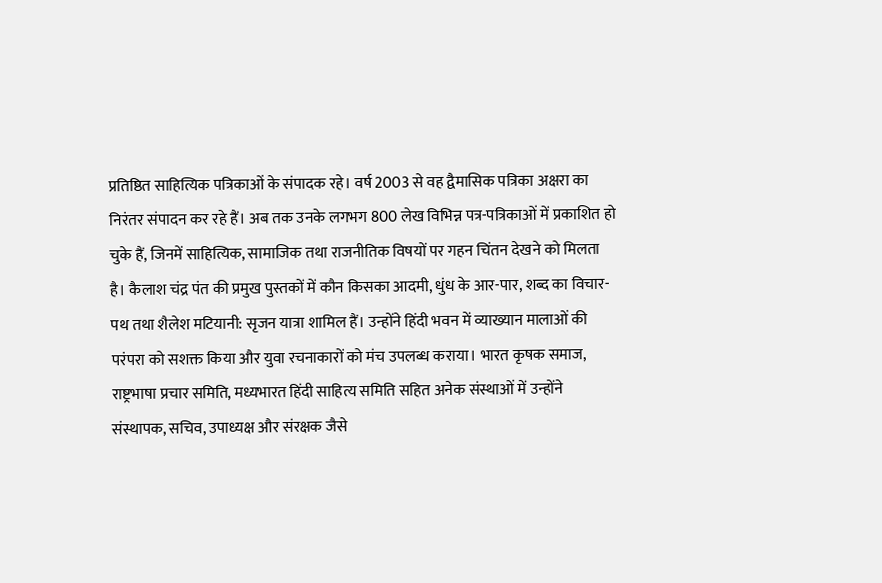प्रतिष्ठित साहित्यिक पत्रिकाओं के संपादक रहे। वर्ष 2003 से वह द्वैमासिक पत्रिका अक्षरा का निरंतर संपादन कर रहे हैं। अब तक उनके लगभग 800 लेख विभिन्न पत्र-पत्रिकाओं में प्रकाशित हो चुके हैं, जिनमें साहित्यिक, सामाजिक तथा राजनीतिक विषयों पर गहन चिंतन देखने को मिलता है। कैलाश चंद्र पंत की प्रमुख पुस्तकों में कौन किसका आदमी, धुंध के आर-पार, शब्द का विचार-पथ तथा शैलेश मटियानी: सृजन यात्रा शामिल हैं। उन्होंने हिंदी भवन में व्याख्यान मालाओं की परंपरा को सशक्त किया और युवा रचनाकारों को मंच उपलब्ध कराया। भारत कृषक समाज, राष्ट्रभाषा प्रचार समिति, मध्यभारत हिंदी साहित्य समिति सहित अनेक संस्थाओं में उन्होंने संस्थापक, सचिव, उपाध्यक्ष और संरक्षक जैसे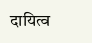दायित्व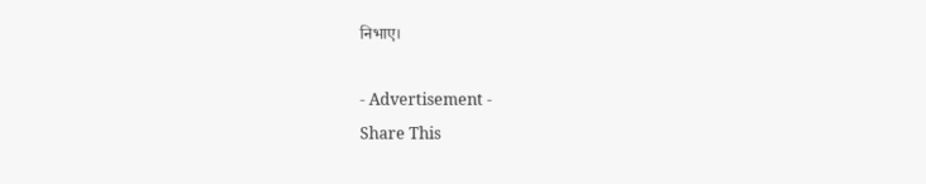निभाए।

- Advertisement -
Share This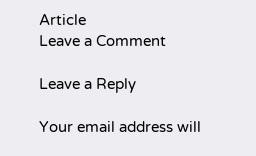Article
Leave a Comment

Leave a Reply

Your email address will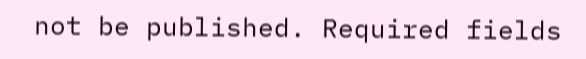not be published. Required fields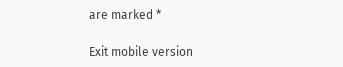are marked *

Exit mobile version